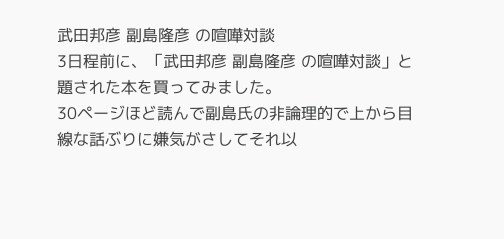武田邦彦 副島隆彦 の喧嘩対談
3日程前に、「武田邦彦 副島隆彦 の喧嘩対談」と題された本を買ってみました。
30ページほど読んで副島氏の非論理的で上から目線な話ぶりに嫌気がさしてそれ以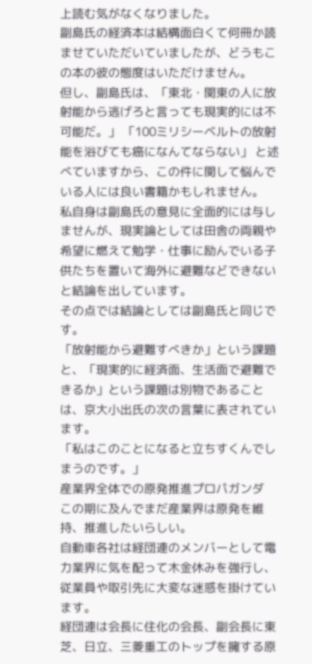上読む気がなくなりました。
副島氏の経済本は結構面白くて何冊か読ませていただいていましたが、どうもこの本の彼の態度はいただけません。
但し、副島氏は、「東北・関東の人に放射能から逃げろと言っても現実的には不可能だ。」 「100ミリシーベルトの放射能を浴びても癌になんてならない」 と述べていますから、この件に関して悩んでいる人には良い書籍かもしれません。
私自身は副島氏の意見に全面的には与しませんが、現実論としては田舎の両親や希望に燃えて勉学・仕事に励んでいる子供たちを置いて海外に避難などできないと結論を出しています。
その点では結論としては副島氏と同じです。
「放射能から避難すべきか」という課題と、「現実的に経済面、生活面で避難できるか」という課題は別物であることは、京大小出氏の次の言葉に表されています。
「私はこのことになると立ちすくんでしまうのです。」
産業界全体での原発推進プロパガンダ
この期に及んでまだ産業界は原発を維持、推進したいらしい。
自動車各社は経団連のメンバーとして電力業界に気を配って木金休みを強行し、従業員や取引先に大変な迷惑を掛けています。
経団連は会長に住化の会長、副会長に東芝、日立、三菱重工のトップを擁する原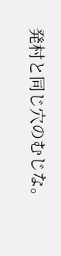発村と同じ穴のむじな。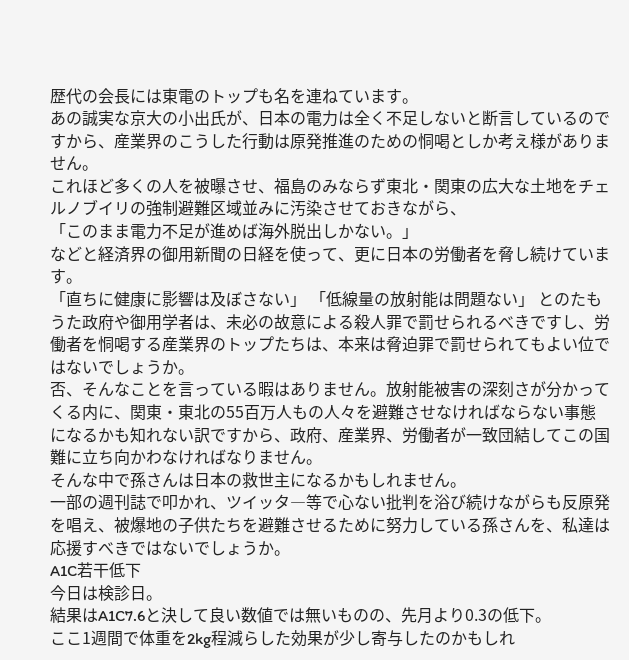歴代の会長には東電のトップも名を連ねています。
あの誠実な京大の小出氏が、日本の電力は全く不足しないと断言しているのですから、産業界のこうした行動は原発推進のための恫喝としか考え様がありません。
これほど多くの人を被曝させ、福島のみならず東北・関東の広大な土地をチェルノブイリの強制避難区域並みに汚染させておきながら、
「このまま電力不足が進めば海外脱出しかない。」
などと経済界の御用新聞の日経を使って、更に日本の労働者を脅し続けています。
「直ちに健康に影響は及ぼさない」 「低線量の放射能は問題ない」 とのたもうた政府や御用学者は、未必の故意による殺人罪で罰せられるべきですし、労働者を恫喝する産業界のトップたちは、本来は脅迫罪で罰せられてもよい位ではないでしょうか。
否、そんなことを言っている暇はありません。放射能被害の深刻さが分かってくる内に、関東・東北の55百万人もの人々を避難させなければならない事態になるかも知れない訳ですから、政府、産業界、労働者が一致団結してこの国難に立ち向かわなければなりません。
そんな中で孫さんは日本の救世主になるかもしれません。
一部の週刊誌で叩かれ、ツイッタ―等で心ない批判を浴び続けながらも反原発を唱え、被爆地の子供たちを避難させるために努力している孫さんを、私達は応援すべきではないでしょうか。
A1C若干低下
今日は検診日。
結果はA1C7.6と決して良い数値では無いものの、先月より0.3の低下。
ここ1週間で体重を2kg程減らした効果が少し寄与したのかもしれ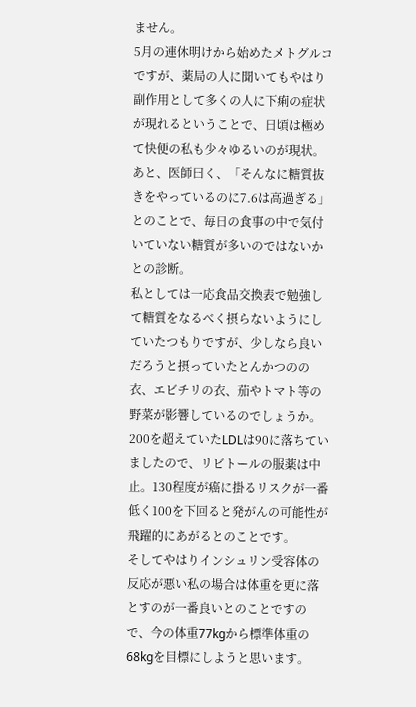ません。
5月の連休明けから始めたメトグルコですが、薬局の人に聞いてもやはり副作用として多くの人に下痢の症状が現れるということで、日頃は極めて快便の私も少々ゆるいのが現状。
あと、医師曰く、「そんなに糖質抜きをやっているのに7.6は高過ぎる」とのことで、毎日の食事の中で気付いていない糖質が多いのではないかとの診断。
私としては一応食品交換表で勉強して糖質をなるべく摂らないようにしていたつもりですが、少しなら良いだろうと摂っていたとんかつのの衣、エビチリの衣、茄やトマト等の野菜が影響しているのでしょうか。
200を超えていたLDLは90に落ちていましたので、リビトールの服薬は中止。130程度が癌に掛るリスクが一番低く100を下回ると発がんの可能性が飛躍的にあがるとのことです。
そしてやはりインシュリン受容体の反応が悪い私の場合は体重を更に落とすのが一番良いとのことですので、今の体重77kgから標準体重の68kgを目標にしようと思います。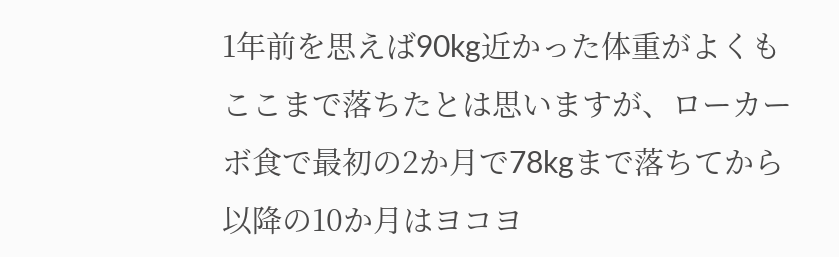1年前を思えば90kg近かった体重がよくもここまで落ちたとは思いますが、ローカーボ食で最初の2か月で78kgまで落ちてから以降の10か月はヨコヨ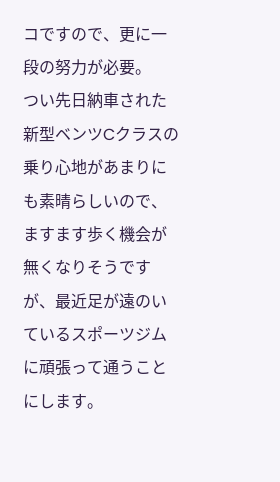コですので、更に一段の努力が必要。
つい先日納車された 新型ベンツCクラスの乗り心地があまりにも素晴らしいので、ますます歩く機会が無くなりそうですが、最近足が遠のいているスポーツジムに頑張って通うことにします。